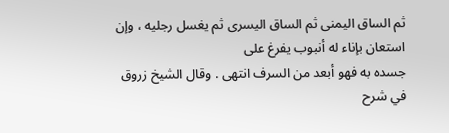ثم الساق اليمنى ثم الساق اليسرى ثم يغسل رجليه ، وإن استعان بإناء له أنبوب يفرغ على
جسده به فهو أبعد من السرف انتهى . وقال الشيخ زروق في شرح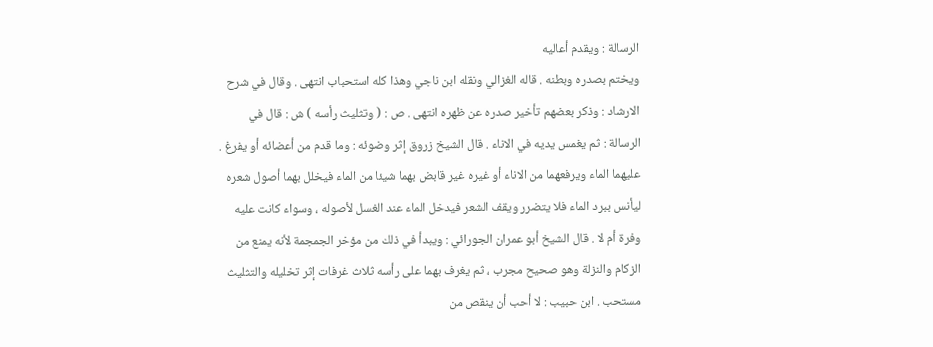الرسالة : ويقدم أعاليه
ويختم بصدره وبطنه . قاله الغزالي ونقله ابن ناجي وهذا كله استحباب انتهى . وقال في شرح
الارشاد : وذكر بعضهم تأخير صدره عن ظهره انتهى . ص : ( وتثليث رأسه ) ش : قال في
الرسالة : ثم يغمس يديه في الاناء . قال الشيخ زروق إثر وضوئه : وما قدم من أعضائه أو يفرغ .
عليهما الماء ويرفعهما من الاناء أو غيره غير قابض بهما شيئا من الماء فيخلل بهما أصول شعره
ليأنس ببرد الماء فلا يتضرر ويقف الشعر فيدخل الماء عند الغسل لأصوله ، وسواء كانت عليه
وفرة أم لا . قال الشيخ أبو عمران الجورائي : ويبدأ في ذلك من مؤخر الجمجمة لأنه يمنع من
الزكام والنزلة وهو صحيح مجرب ، ثم يغرف بهما على رأسه ثلاث غرفات إثر تخليله والتثليث
مستحب . ابن حبيب : لا أحب أن ينقص من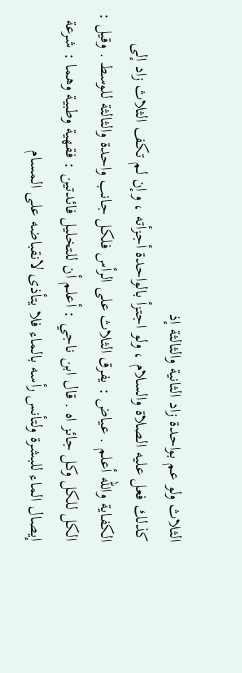الثلاث ولو عم بواحدة زاد الثانية والثالثة إذ
كذلك فعل عليه الصلاة والسلام ، ولو اجتزأ بالواحدة أجزأته ، وإن لم تكف الثلاث زاد إلى
الكفاية والله أعلم . عياض : يفرق الثلاث على الرأس فلكل جانب واحدة والثالثة للوسط . وقيل :
الكل للكل وكل جائز اه . قال ابن ناجي : أعلم أن للتخليل فائدتين : فقهية وطبية وهما : شرعة
إيصال الماء للبشرة ولتأنس رأسه بالماء فلا يتأذى لانقباضه على المسام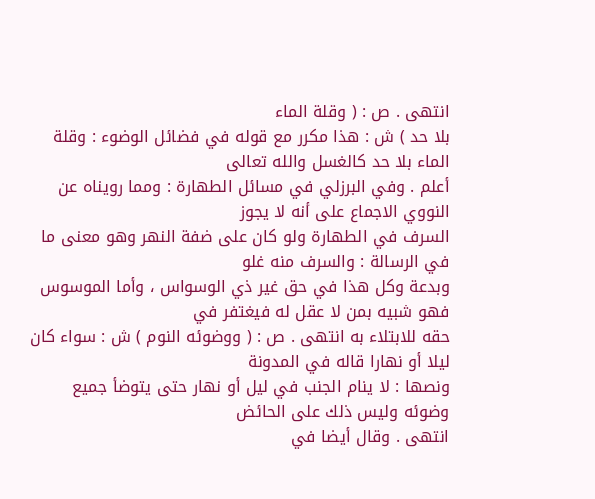انتهى . ص : ( وقلة الماء
بلا حد ) ش : هذا مكرر مع قوله في فضائل الوضوء : وقلة الماء بلا حد كالغسل والله تعالى
أعلم . وفي البرزلي في مسائل الطهارة : ومما رويناه عن النووي الاجماع على أنه لا يجوز
السرف في الطهارة ولو كان على ضفة النهر وهو معنى ما في الرسالة : والسرف منه غلو
وبدعة وكل هذا في حق غير ذي الوسواس ، وأما الموسوس فهو شبيه بمن لا عقل له فيغتفر في
حقه للابتلاء به انتهى . ص : ( ووضوئه النوم ) ش : سواء كان ليلا أو نهارا قاله في المدونة
ونصها : لا ينام الجنب في ليل أو نهار حتى يتوضأ جميع وضوئه وليس ذلك على الحائض
انتهى . وقال أيضا في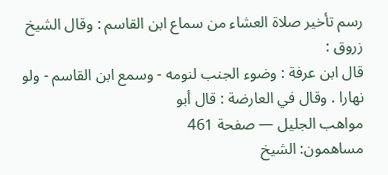رسم تأخير صلاة العشاء من سماع ابن القاسم : وقال الشيخ زروق :
قال ابن عرفة : وضوء الجنب لنومه - وسمع ابن القاسم - ولو نهارا . وقال في العارضة : قال أبو
مواهب الجليل — صفحة 461
مساهمون: الشيخ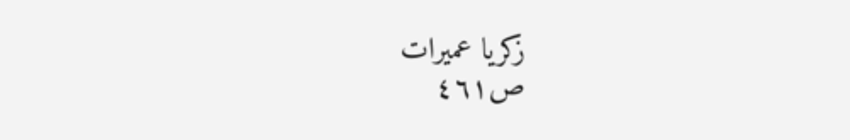زكريا عميرات
ص٤٦١